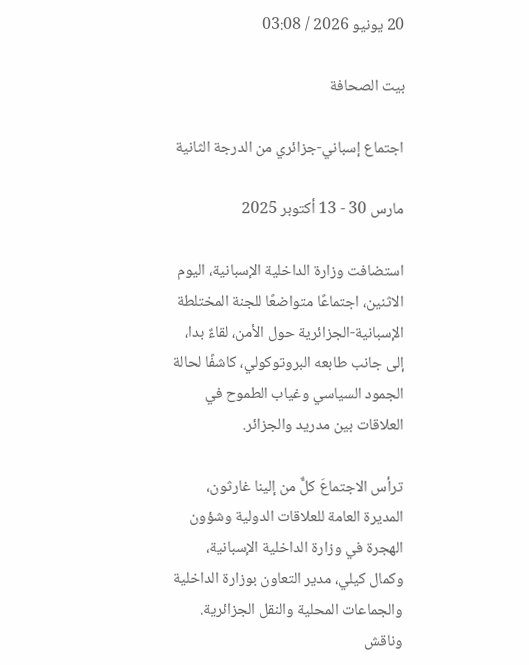20 يونيو 2026 / 03:08

بيت الصحافة

اجتماع إسباني-جزائري من الدرجة الثانية

مارس 30 - 13 أكتوبر 2025

استضافت وزارة الداخلية الإسبانية، اليوم الاثنين، اجتماعًا متواضعًا للجنة المختلطة الإسبانية-الجزائرية حول الأمن، لقاءٌ بدا، إلى جانب طابعه البروتوكولي، كاشفًا لحالة الجمود السياسي وغياب الطموح في العلاقات بين مدريد والجزائر.

ترأس الاجتماعَ كلٌّ من إلينا غارثون، المديرة العامة للعلاقات الدولية وشؤون الهجرة في وزارة الداخلية الإسبانية، وكمال كيلي، مدير التعاون بوزارة الداخلية والجماعات المحلية والنقل الجزائرية. وناقش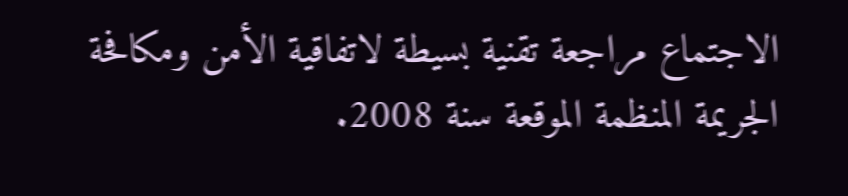الاجتماع مراجعة تقنية بسيطة لاتفاقية الأمن ومكافحة الجريمة المنظمة الموقعة سنة 2008.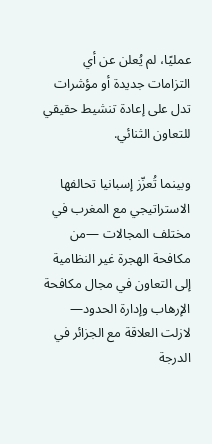عمليًا، لم يُعلن عن أي التزامات جديدة أو مؤشرات تدل على إعادة تنشيط حقيقي للتعاون الثنائي.

وبينما تُعزّز إسبانيا تحالفها الاستراتيجي مع المغرب في مختلف المجالات —من مكافحة الهجرة غير النظامية إلى التعاون في مجال مكافحة الإرهاب وإدارة الحدود—  لازلت العلاقة مع الجزائر في الدرجة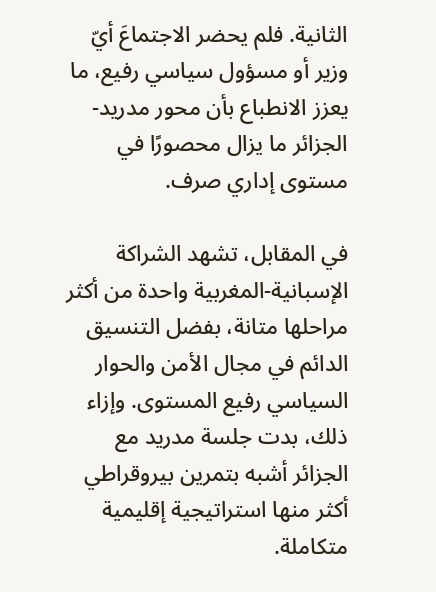الثانية. فلم يحضر الاجتماعَ أيّ وزير أو مسؤول سياسي رفيع، ما يعزز الانطباع بأن محور مدريد-الجزائر ما يزال محصورًا في مستوى إداري صرف.

في المقابل، تشهد الشراكة الإسبانية-المغربية واحدة من أكثر مراحلها متانة، بفضل التنسيق الدائم في مجال الأمن والحوار السياسي رفيع المستوى. وإزاء ذلك، بدت جلسة مدريد مع الجزائر أشبه بتمرين بيروقراطي أكثر منها استراتيجية إقليمية متكاملة.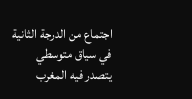اجتماع من الدرجة الثانية في سياق متوسطي يتصدر فيه المغرب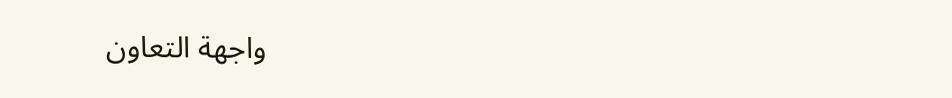واجهة التعاون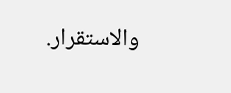والاستقرار.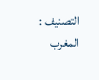التصنيف : المغرب